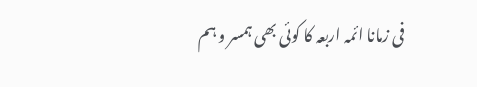فی زمانا ائمہ اربعہ کا کوئی بھی ہمسر و ہم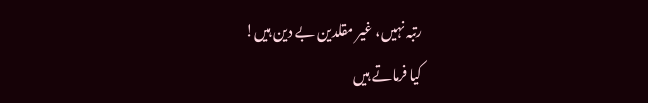رتبہ نہیں، غیر مقلدین بے دین ہیں!
کیا فرماتے ہیں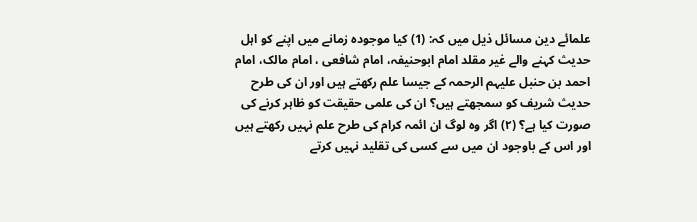علمائے دین مسائل ذیل میں کہ: (1) کیا موجودہ زمانے میں اپنے کو اہل حدیث کہنے والے غیر مقلد امام ابوحنیفہ، امام شافعی ، امام مالک، امام احمد بن حنبل علیہم الرحمہ کے جیسا علم رکھتے ہیں اور ان کی طرح حدیث شریف کو سمجھتے ہیں؟ ان کی علمی حقیقت کو ظاہر کرنے کی صورت کیا ہے؟ (۲) اگر وہ لوگ ان ائمہ کرام کی طرح علم نہیں رکھتے ہیں اور اس کے باوجود ان میں سے کسی کی تقلید نہیں کرتے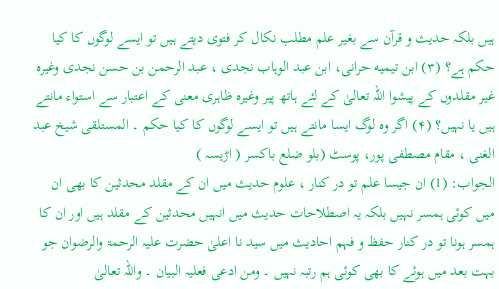ہیں بلکہ حدیث و قرآن سے بغیر علم مطلب نکال کر فتوی دیتے ہیں تو ایسے لوگوں کا کیا حکم ہے؟ (۳) ابن تیمیه حرانی، ابن عبد الوہاب نجدی ، عبد الرحمن بن حسن نجدی وغیرہ غیر مقلدوں کے پیشوا اللہ تعالیٰ کے لئے ہاتھ پیر وغیرہ ظاہری معنی کے اعتبار سے استواء مانتے ہیں یا نہیں؟ (۴) اگر وہ لوگ ایسا مانتے ہیں تو ایسے لوگوں کا کیا حکم ۔ المستلقی شیخ عبد الغنی ، مقام مصطفی پور، پوسٹ (بلو ضلع باکسر ( اڑیسہ )
الجواب: (1) ان جیسا علم تو در کنار ، علوم حدیث میں ان کے مقلد محدثین کا بھی ان میں کوئی ہمسر نہیں بلکہ یہ اصطلاحات حدیث میں انہیں محدثین کے مقلد ہیں اور ان کا ہمسر ہونا تو در کنار حفظ و فہم احادیث میں سید نا اعلیٰ حضرت علیہ الرحمۃ والرضوان جو بہت بعد میں ہوئے کا بھی کوئی ہم رتبہ نہیں ۔ ومن ادعی فعلیہ البیان ۔ واللہ تعالیٰ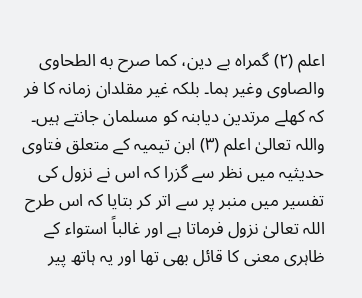اعلم (۲) گمراہ بے دین، کما صرح به الطحاوی والصاوی وغیر ہما۔ بلکہ غیر مقلدان زمانہ کا فر کہ کھلے مرتدین دیابنہ کو مسلمان جانتے ہیں۔ واللہ تعالیٰ اعلم (۳) ابن تیمیہ کے متعلق فتاوی حدیثیہ میں نظر سے گزرا کہ اس نے نزول کی تفسیر میں منبر پر سے اتر کر بتایا کہ اس طرح اللہ تعالیٰ نزول فرماتا ہے اور غالباً استواء کے ظاہری معنی کا قائل بھی تھا اور یہ ہاتھ پیر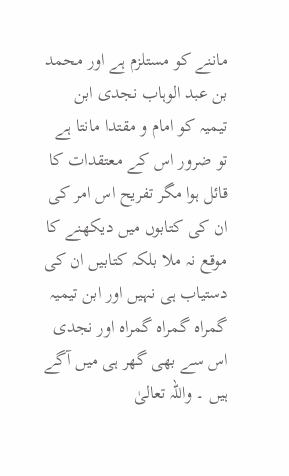ماننے کو مستلزم ہے اور محمد بن عبد الوہاب نجدی ابن تیمیہ کو امام و مقتدا مانتا ہے تو ضرور اس کے معتقدات کا قائل ہوا مگر تفریح اس امر کی ان کی کتابوں میں دیکھنے کا موقع نہ ملا بلکہ کتابیں ان کی دستیاب ہی نہیں اور ابن تیمیہ گمراہ گمراہ گمراہ اور نجدی اس سے بھی گھر ہی میں آگے ہیں ۔ واللہ تعالیٰ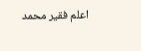اعلم فقیر محمد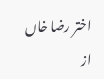اختر رضا خاں از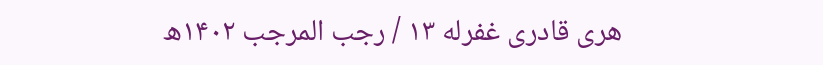هری قادری غفرله ۱۳ / رجب المرجب ۱۴۰۲ھ